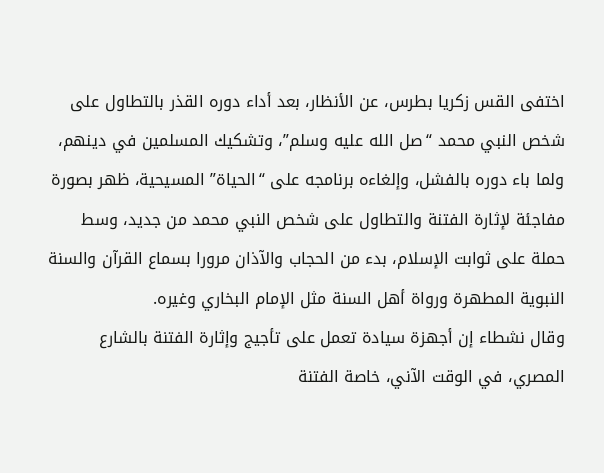اختفى القس زكريا بطرس، عن الأنظار، بعد أداء دوره القذر بالتطاول على شخص النبي محمد “صل الله عليه وسلم”، وتشكيك المسلمين في دينهم، ولما باء دوره بالفشل، وإلغاءه برنامجه على “الحياة” المسيحية، ظهر بصورة مفاجئة لإثارة الفتنة والتطاول على شخص النبي محمد من جديد، وسط حملة على ثوابت الإسلام، بدء من الحجاب والآذان مرورا بسماع القرآن والسنة النبوية المطهرة ورواة أهل السنة مثل الإمام البخاري وغيره.
وقال نشطاء إن أجهزة سيادة تعمل على تأجيج وإثارة الفتنة بالشارع المصري، في الوقت الآني، خاصة الفتنة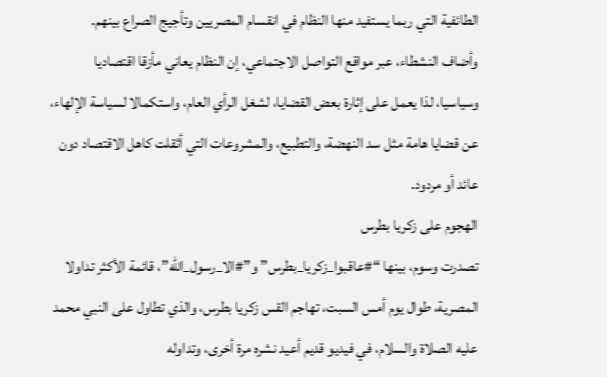الطائفية التي ربما يستفيد منها النظام في انقسام المصريين وتأجيج الصراع بينهم.
وأضاف النشطاء، عبر مواقع التواصل الاجتماعي، إن النظام يعاني مأزقا اقتصاديا وسياسيا، لذا يعمل على إثارة بعض القضايا، لشغل الرأي العام، واستكمالا لسياسة الإلهاء، عن قضايا هامة مثل سد النهضة، والتطبيع، والمشروعات التي أثقلت كاهل الاقتصاد دون عائد أو مردود.
الهجوم على زكريا بطرس
تصدرت وسوم، بينها “#عاقبوا_زكريا_بطرس” و”#الا_رسول_الله”، قائمة الأكثر تداولا المصرية، طوال يوم أمس السبت، تهاجم القس زكريا بطرس، والذي تطاول على النبي محمد عليه الصلاة والسلام، في فيديو قديم أعيد نشره مرة أخرى، وتداوله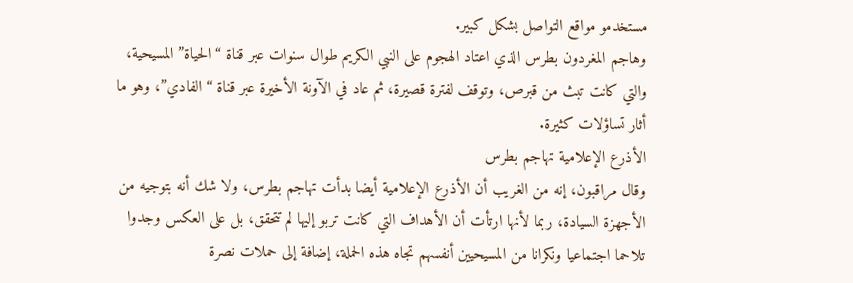مستخدمو مواقع التواصل بشكل كبير.
وهاجم المغردون بطرس الذي اعتاد الهجوم على النبي الكريم طوال سنوات عبر قناة “الحياة” المسيحية، والتي كانت تبث من قبرص، وتوقف لفترة قصيرة، ثم عاد في الآونة الأخيرة عبر قناة “الفادي”، وهو ما أثار تساؤلات كثيرة.
الأذرع الإعلامية تهاجم بطرس
وقال مراقبون، إنه من الغريب أن الأذرع الإعلامية أيضا بدأت تهاجم بطرس، ولا شك أنه بتوجيه من الأجهزة السيادة، ربما لأنها ارتأت أن الأهداف التي كانت تربو إليها لم تتحقق، بل على العكس وجدوا تلاحما اجتماعيا ونكرانا من المسيحيين أنفسهم تجاه هذه الحملة، إضافة إلى حملات نصرة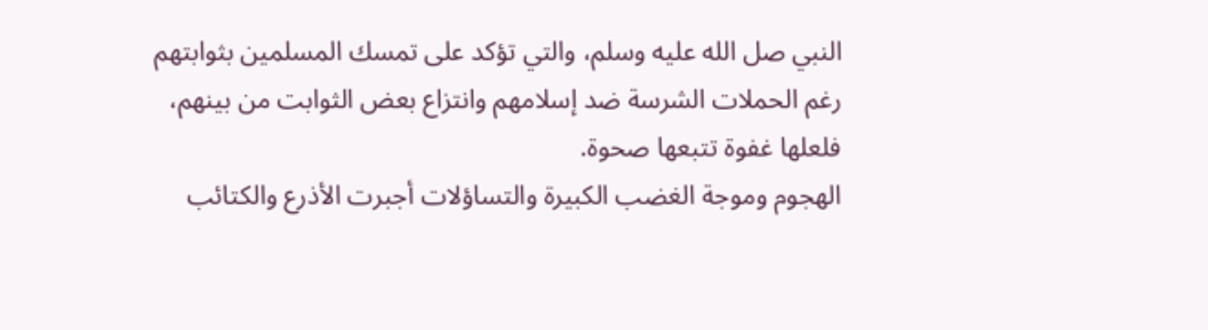النبي صل الله عليه وسلم، والتي تؤكد على تمسك المسلمين بثوابتهم رغم الحملات الشرسة ضد إسلامهم وانتزاع بعض الثوابت من بينهم، فلعلها غفوة تتبعها صحوة.
الهجوم وموجة الغضب الكبيرة والتساؤلات أجبرت الأذرع والكتائب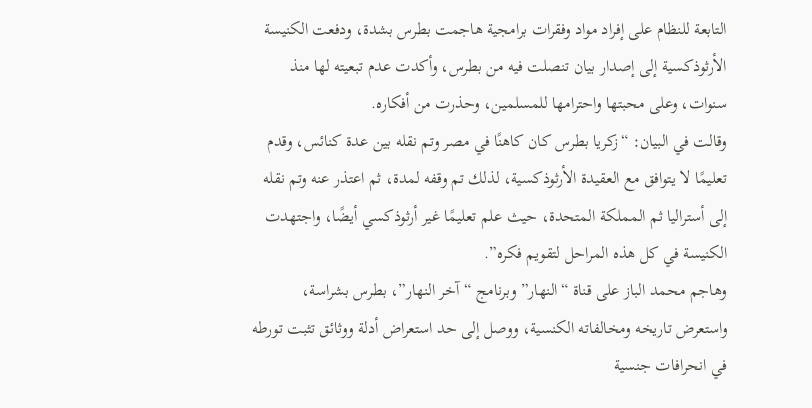التابعة للنظام على إفراد مواد وفقرات برامجية هاجمت بطرس بشدة، ودفعت الكنيسة الأرثوذكسية إلى إصدار بيان تنصلت فيه من بطرس، وأكدت عدم تبعيته لها منذ سنوات، وعلى محبتها واحترامها للمسلمين، وحذرت من أفكاره.
وقالت في البيان: “زكريا بطرس كان كاهنًا في مصر وتم نقله بين عدة كنائس، وقدم تعليمًا لا يتوافق مع العقيدة الأرثوذكسية، لذلك تم وقفه لمدة، ثم اعتذر عنه وتم نقله إلى أستراليا ثم المملكة المتحدة، حيث علم تعليمًا غير أرثوذكسي أيضًا، واجتهدت الكنيسة في كل هذه المراحل لتقويم فكره”.
وهاجم محمد الباز على قناة “النهار” وبرنامج “آخر النهار”، بطرس بشراسة، واستعرض تاريخه ومخالفاته الكنسية، ووصل إلى حد استعراض أدلة ووثائق تثبت تورطه في انحرافات جنسية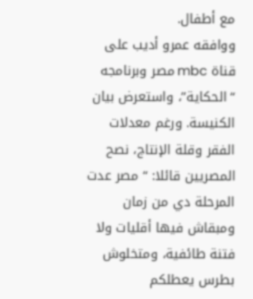مع أطفال.
ووافقه عمرو أديب على قناة mbc مصر وبرنامجه “الحكاية”، واستعرض بيان الكنيسة. ورغم معدلات الفقر وقلة الإنتاج، نصح المصريين قائلا: “مصر عدت المرحلة دي من زمان ومبقاش فيها أقليات ولا فتنة طائفية، ومتخلوش بطرس يعطلكم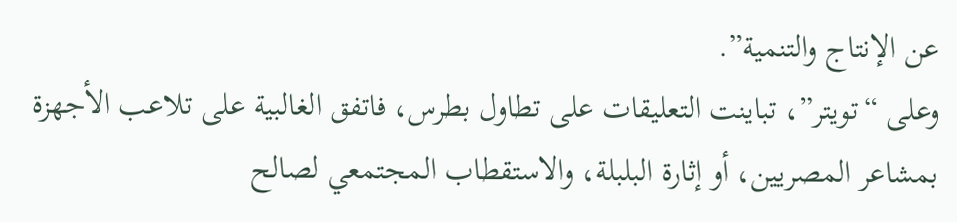عن الإنتاج والتنمية”.
وعلى “تويتر”، تباينت التعليقات على تطاول بطرس، فاتفق الغالبية على تلاعب الأجهزة بمشاعر المصريين، أو إثارة البلبلة، والاستقطاب المجتمعي لصالح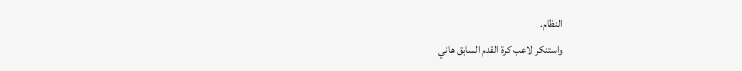النظام.
واستنكر لاعب كرة القدم السابق هاني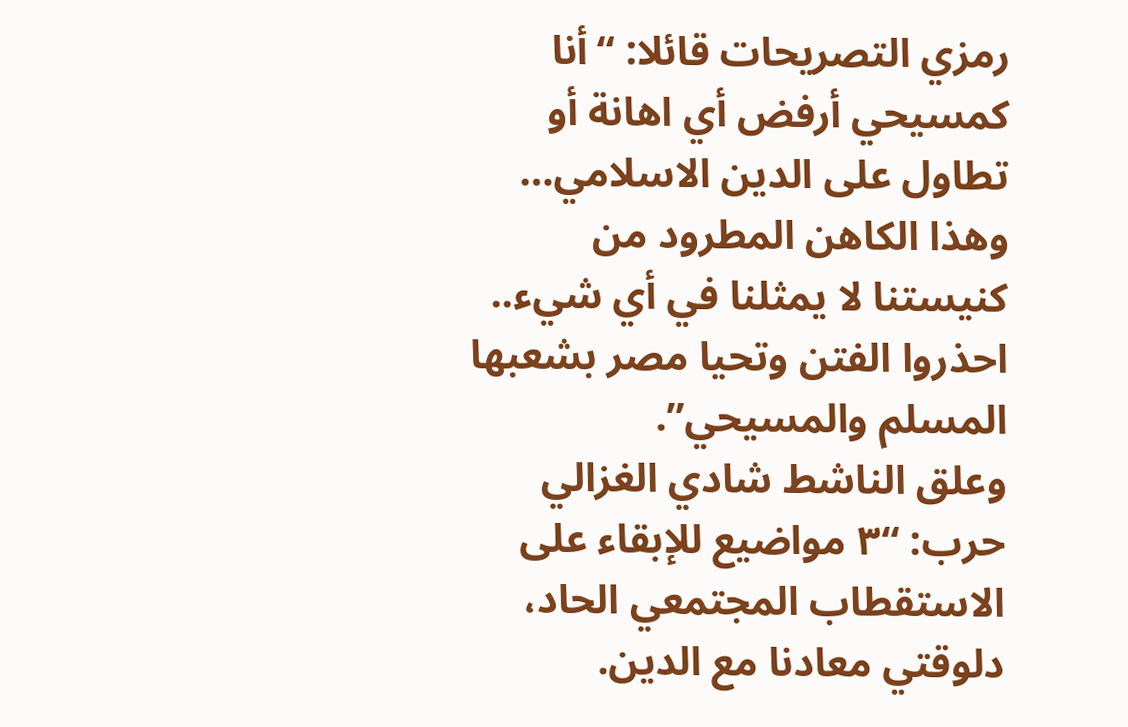رمزي التصريحات قائلا: “أنا كمسيحي أرفض أي اهانة أو تطاول على الدين الاسلامي… وهذا الكاهن المطرود من كنيستنا لا يمثلنا في أي شيء.. احذروا الفتن وتحيا مصر بشعبها المسلم والمسيحي”.
وعلق الناشط شادي الغزالي حرب: “٣ مواضيع للإبقاء على الاستقطاب المجتمعي الحاد، دلوقتي معادنا مع الدين.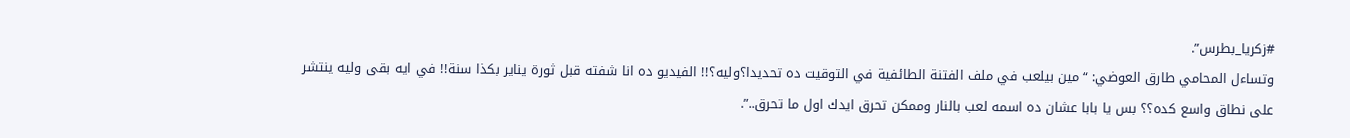#زكريا_بطرس”.
وتساءل المحامي طارق العوضي: “مين بيلعب في ملف الفتنة الطائفية في التوقيت ده تحديدا؟وليه؟!! الفيديو ده انا شفته قبل ثورة يناير بكذا سنة!! في ايه بقى وليه ينتشر على نطاق واسع كده؟؟ بس يا بابا عشان ده اسمه لعب بالنار وممكن تحرق ايدك اول ما تحرق..”.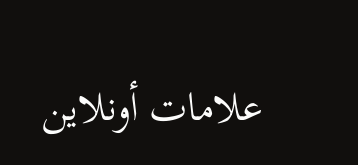علامات أونلاين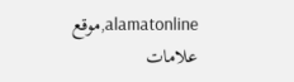alamatonline,موقع علامات